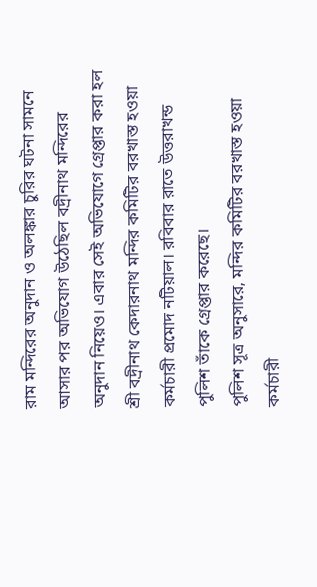রাম মন্দিরের অনুদান ও অলঙ্কার চুরির ঘটনা সামনে আসার পর অভিযোগ উঠেছিল বদ্রীনাথ মন্দিরের অনুদান নিয়েও। এবার সেই অভিযোগে গ্রেপ্তার করা হল শ্রী বদ্রীনাথ কেদারনাথ মন্দির কমিটির বরখাস্ত হওয়া কর্মচারী প্রমোদ নটিয়াল। রবিবার রাতে উত্তরাখন্ড পুলিশ তাঁকে গ্রেপ্তার করেছে।
পুলিশ সূত্র অনুসারে, মন্দির কমিটির বরখাস্ত হওয়া কর্মচারী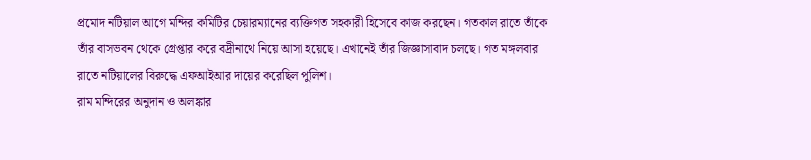প্রমোদ নটিয়াল আগে মন্দির কমিটির চেয়ারম্যানের ব্যক্তিগত সহকারী হিসেবে কাজ করছেন। গতকাল রাতে তাঁকে তাঁর বাসভবন থেকে গ্রেপ্তার করে বদ্রীনাথে নিয়ে আসা হয়েছে। এখানেই তাঁর জিজ্ঞাসাবাদ চলছে। গত মঙ্গলবার রাতে নটিয়ালের বিরুদ্ধে এফআইআর দায়ের করেছিল পুলিশ।
রাম মন্দিরের অনুদান ও অলঙ্কার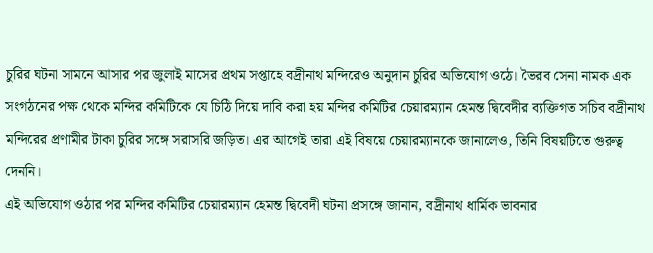চুরির ঘটনা সামনে আসার পর জুলাই মাসের প্রথম সপ্তাহে বদ্রীনাথ মন্দিরেও অনুদান চুরির অভিযোগ ওঠে। ভৈরব সেনা নামক এক সংগঠনের পক্ষ থেকে মন্দির কমিটিকে যে চিঠি দিয়ে দাবি করা হয় মন্দির কমিটির চেয়ারম্যান হেমন্ত দ্বিবেদীর ব্যক্তিগত সচিব বদ্রীনাথ মন্দিরের প্রণামীর টাকা চুরির সঙ্গে সরাসরি জড়িত। এর আগেই তারা এই বিষয়ে চেয়ারম্যানকে জানালেও, তিনি বিষয়টিতে গুরুত্ব দেননি।
এই অভিযোগ ওঠার পর মন্দির কমিটির চেয়ারম্যান হেমন্ত দ্বিবেদী ঘটনা প্রসঙ্গে জানান, বদ্রীনাথ ধার্মিক ভাবনার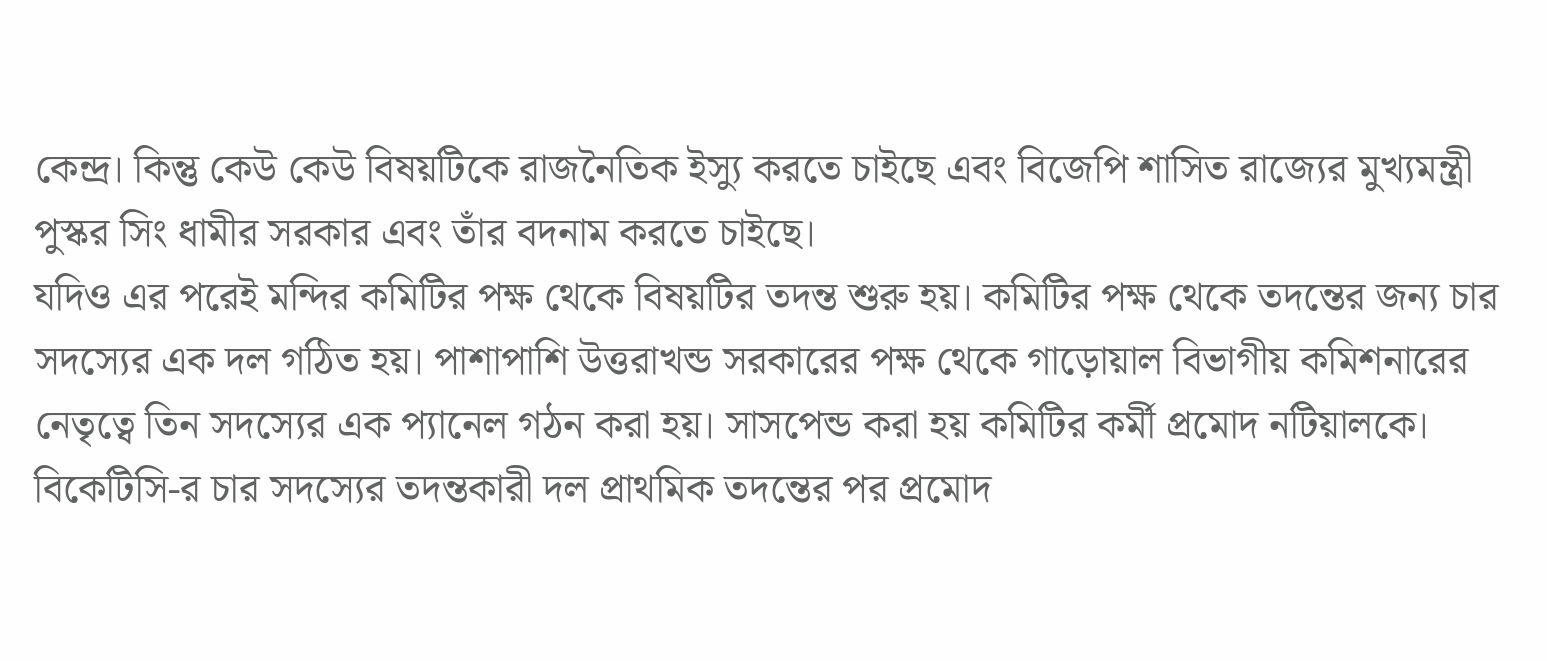কেন্দ্র। কিন্তু কেউ কেউ বিষয়টিকে রাজনৈতিক ইস্যু করতে চাইছে এবং বিজেপি শাসিত রাজ্যের মুখ্যমন্ত্রী পুস্কর সিং ধামীর সরকার এবং তাঁর বদনাম করতে চাইছে।
যদিও এর পরেই মন্দির কমিটির পক্ষ থেকে বিষয়টির তদন্ত শুরু হয়। কমিটির পক্ষ থেকে তদন্তের জন্য চার সদস্যের এক দল গঠিত হয়। পাশাপাশি উত্তরাখন্ড সরকারের পক্ষ থেকে গাড়োয়াল বিভাগীয় কমিশনারের নেতৃত্বে তিন সদস্যের এক প্যানেল গঠন করা হয়। সাসপেন্ড করা হয় কমিটির কর্মী প্রমোদ নটিয়ালকে।
বিকেটিসি-র চার সদস্যের তদন্তকারী দল প্রাথমিক তদন্তের পর প্রমোদ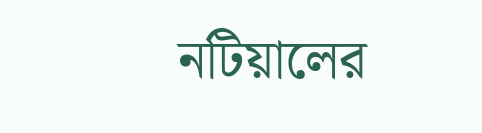নটিয়ালের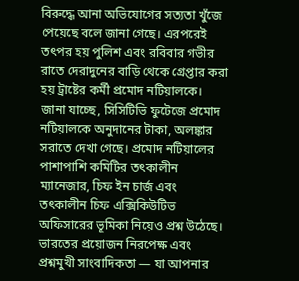বিরুদ্ধে আনা অভিযোগের সত্যতা খুঁজে পেয়েছে বলে জানা গেছে। এরপরেই তৎপর হয় পুলিশ এবং রবিবার গভীর রাতে দেরাদুনের বাড়ি থেকে গ্রেপ্তার করা হয় ট্রাষ্টের কর্মী প্রমোদ নটিয়ালকে।
জানা যাচ্ছে, সিসিটিভি ফুটেজে প্রমোদ নটিয়ালকে অনুদানের টাকা, অলঙ্কার সরাতে দেখা গেছে। প্রমোদ নটিয়ালের পাশাপাশি কমিটির তৎকালীন ম্যানেজার, চিফ ইন চার্জ এবং তৎকালীন চিফ এক্সিকিউটিভ অফিসারের ভূমিকা নিয়েও প্রশ্ন উঠেছে।
ভারতের প্রয়োজন নিরপেক্ষ এবং প্রশ্নমুখী সাংবাদিকতা — যা আপনার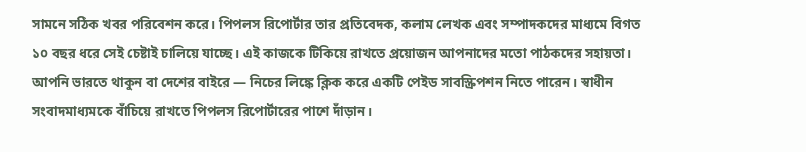সামনে সঠিক খবর পরিবেশন করে। পিপলস রিপোর্টার তার প্রতিবেদক, কলাম লেখক এবং সম্পাদকদের মাধ্যমে বিগত ১০ বছর ধরে সেই চেষ্টাই চালিয়ে যাচ্ছে। এই কাজকে টিকিয়ে রাখতে প্রয়োজন আপনাদের মতো পাঠকদের সহায়তা। আপনি ভারতে থাকুন বা দেশের বাইরে — নিচের লিঙ্কে ক্লিক করে একটি পেইড সাবস্ক্রিপশন নিতে পারেন। স্বাধীন সংবাদমাধ্যমকে বাঁচিয়ে রাখতে পিপলস রিপোর্টারের পাশে দাঁড়ান।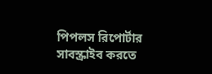পিপলস রিপোর্টার সাবস্ক্রাইব করতে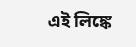এই লিঙ্কে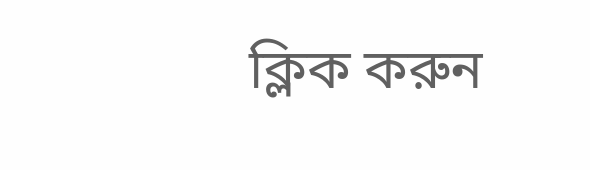ক্লিক করুন